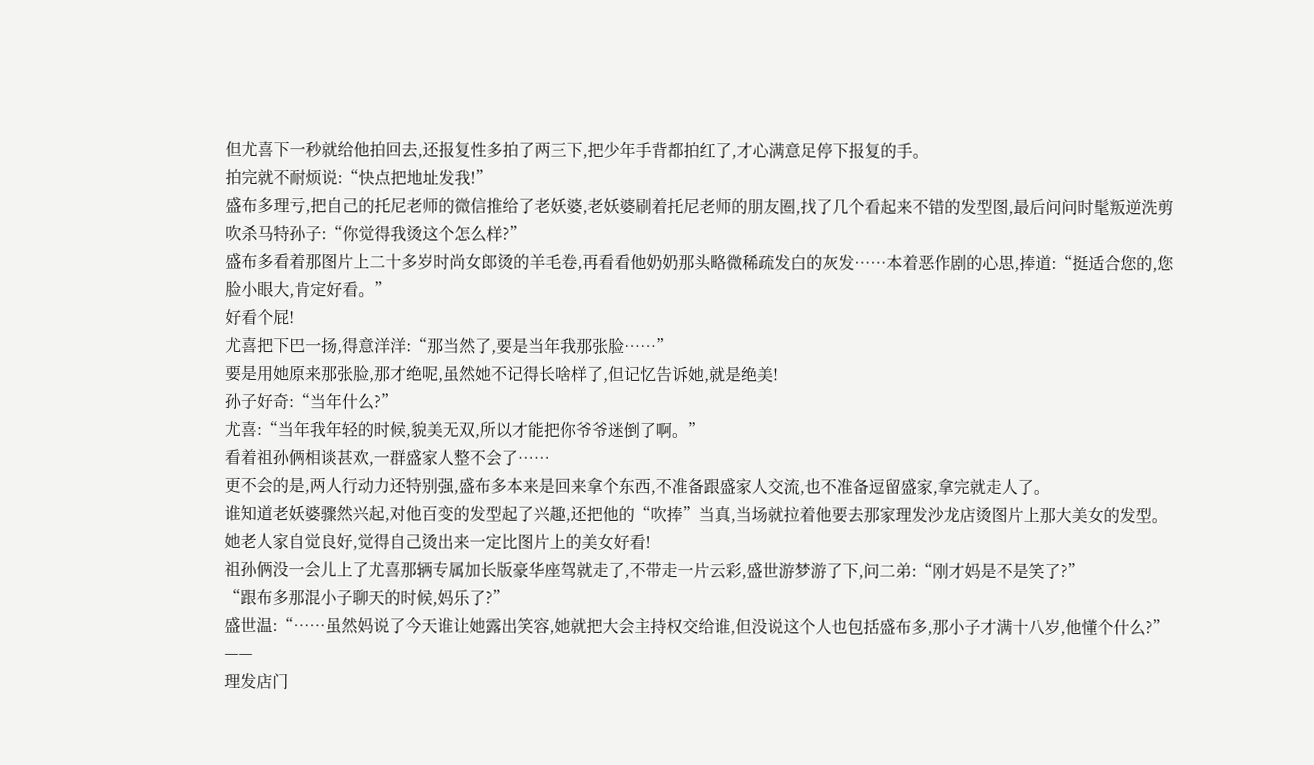但尤喜下一秒就给他拍回去,还报复性多拍了两三下,把少年手背都拍红了,才心满意足停下报复的手。
拍完就不耐烦说:“快点把地址发我!”
盛布多理亏,把自己的托尼老师的微信推给了老妖婆,老妖婆刷着托尼老师的朋友圈,找了几个看起来不错的发型图,最后问问时髦叛逆洗剪吹杀马特孙子:“你觉得我烫这个怎么样?”
盛布多看着那图片上二十多岁时尚女郎烫的羊毛卷,再看看他奶奶那头略微稀疏发白的灰发……本着恶作剧的心思,捧道:“挺适合您的,您脸小眼大,肯定好看。”
好看个屁!
尤喜把下巴一扬,得意洋洋:“那当然了,要是当年我那张脸……”
要是用她原来那张脸,那才绝呢,虽然她不记得长啥样了,但记忆告诉她,就是绝美!
孙子好奇:“当年什么?”
尤喜:“当年我年轻的时候,貌美无双,所以才能把你爷爷迷倒了啊。”
看着祖孙俩相谈甚欢,一群盛家人整不会了……
更不会的是,两人行动力还特别强,盛布多本来是回来拿个东西,不准备跟盛家人交流,也不准备逗留盛家,拿完就走人了。
谁知道老妖婆骤然兴起,对他百变的发型起了兴趣,还把他的“吹捧”当真,当场就拉着他要去那家理发沙龙店烫图片上那大美女的发型。
她老人家自觉良好,觉得自己烫出来一定比图片上的美女好看!
祖孙俩没一会儿上了尤喜那辆专属加长版豪华座驾就走了,不带走一片云彩,盛世游梦游了下,问二弟:“刚才妈是不是笑了?”
“跟布多那混小子聊天的时候,妈乐了?”
盛世温:“……虽然妈说了今天谁让她露出笑容,她就把大会主持权交给谁,但没说这个人也包括盛布多,那小子才满十八岁,他懂个什么?”
——
理发店门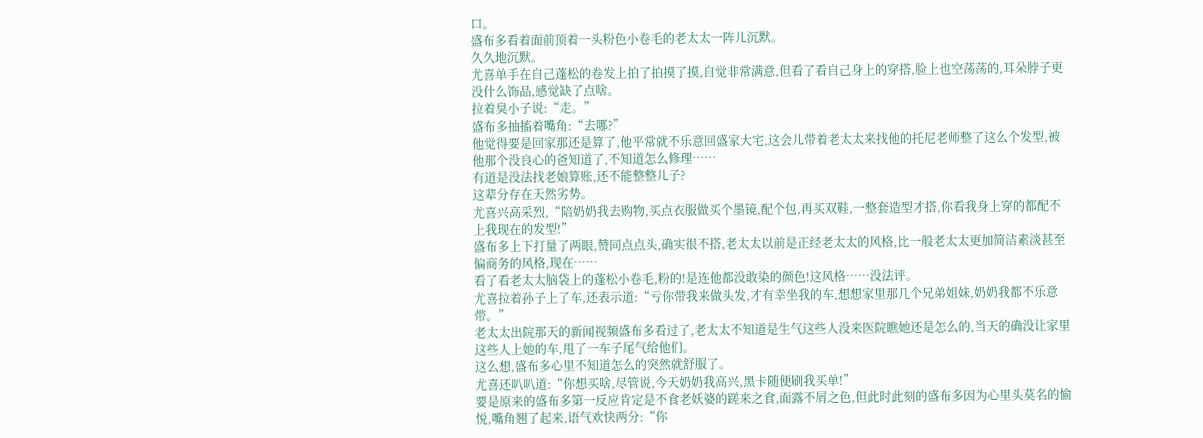口。
盛布多看着面前顶着一头粉色小卷毛的老太太一阵儿沉默。
久久地沉默。
尤喜单手在自己蓬松的卷发上拍了拍摸了摸,自觉非常满意,但看了看自己身上的穿搭,脸上也空荡荡的,耳朵脖子更没什么饰品,感觉缺了点啥。
拉着臭小子说:“走。”
盛布多抽搐着嘴角:“去哪?”
他觉得要是回家那还是算了,他平常就不乐意回盛家大宅,这会儿带着老太太来找他的托尼老师整了这么个发型,被他那个没良心的爸知道了,不知道怎么修理……
有道是没法找老娘算账,还不能整整儿子?
这辈分存在天然劣势。
尤喜兴高采烈,“陪奶奶我去购物,买点衣服做买个墨镜,配个包,再买双鞋,一整套造型才搭,你看我身上穿的都配不上我现在的发型!”
盛布多上下打量了两眼,赞同点点头,确实很不搭,老太太以前是正经老太太的风格,比一般老太太更加简洁素淡甚至偏商务的风格,现在……
看了看老太太脑袋上的蓬松小卷毛,粉的!是连他都没敢染的颜色!这风格……没法评。
尤喜拉着孙子上了车,还表示道:“亏你带我来做头发,才有幸坐我的车,想想家里那几个兄弟姐妹,奶奶我都不乐意带。”
老太太出院那天的新闻视频盛布多看过了,老太太不知道是生气这些人没来医院瞧她还是怎么的,当天的确没让家里这些人上她的车,甩了一车子尾气给他们。
这么想,盛布多心里不知道怎么的突然就舒服了。
尤喜还叭叭道:“你想买啥,尽管说,今天奶奶我高兴,黑卡随便刷我买单!”
要是原来的盛布多第一反应肯定是不食老妖婆的蹉来之食,面露不屑之色,但此时此刻的盛布多因为心里头莫名的愉悦,嘴角翘了起来,语气欢快两分:“你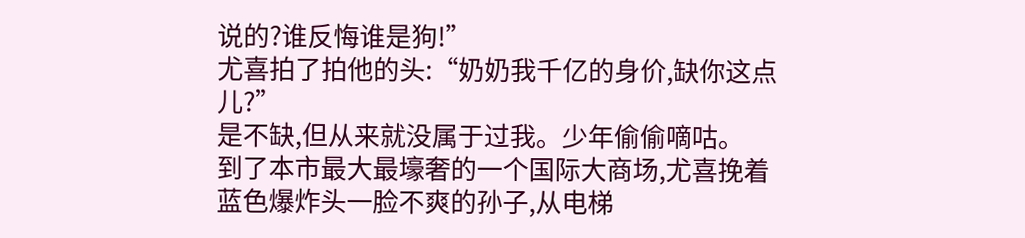说的?谁反悔谁是狗!”
尤喜拍了拍他的头:“奶奶我千亿的身价,缺你这点儿?”
是不缺,但从来就没属于过我。少年偷偷嘀咕。
到了本市最大最壕奢的一个国际大商场,尤喜挽着蓝色爆炸头一脸不爽的孙子,从电梯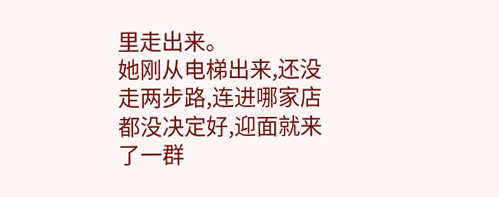里走出来。
她刚从电梯出来,还没走两步路,连进哪家店都没决定好,迎面就来了一群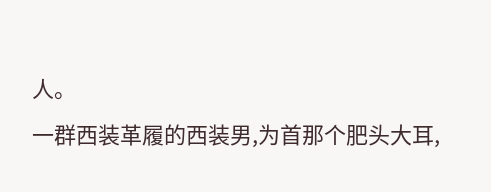人。
一群西装革履的西装男,为首那个肥头大耳,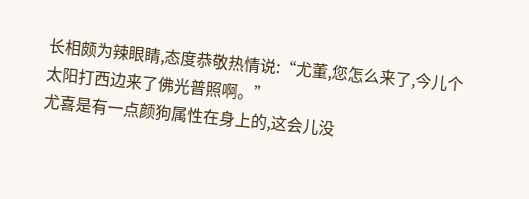长相颇为辣眼睛,态度恭敬热情说:“尤董,您怎么来了,今儿个太阳打西边来了佛光普照啊。”
尤喜是有一点颜狗属性在身上的,这会儿没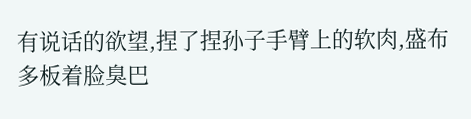有说话的欲望,捏了捏孙子手臂上的软肉,盛布多板着脸臭巴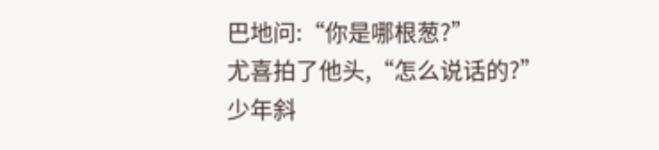巴地问:“你是哪根葱?”
尤喜拍了他头,“怎么说话的?”
少年斜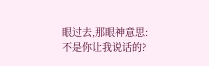眼过去,那眼神意思:不是你让我说话的?